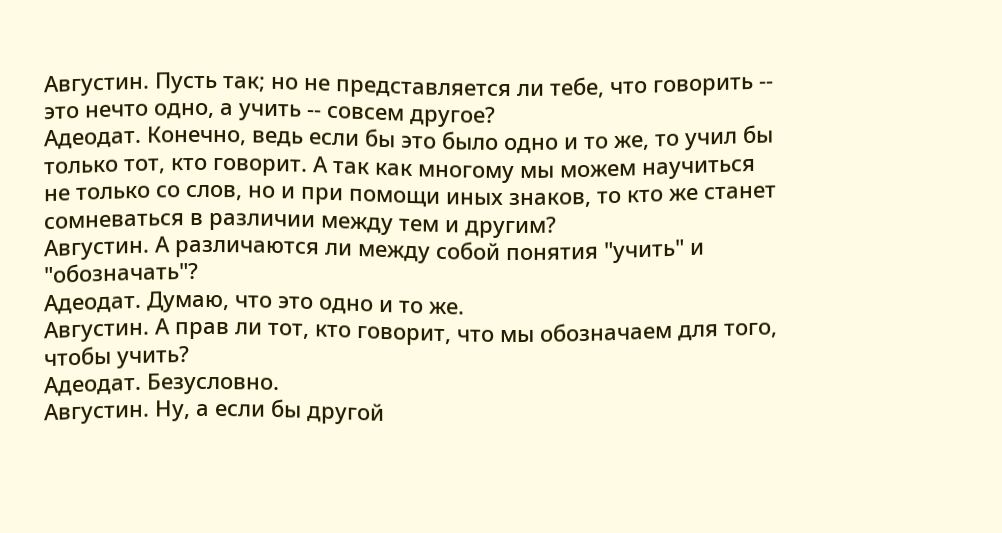Августин. Пусть так; но не представляется ли тебе, что говорить -- это нечто одно, а учить -- совсем другое?
Адеодат. Конечно, ведь если бы это было одно и то же, то учил бы только тот, кто говорит. А так как многому мы можем научиться не только со слов, но и при помощи иных знаков, то кто же станет сомневаться в различии между тем и другим?
Августин. А различаются ли между собой понятия "учить" и "обозначать"?
Адеодат. Думаю, что это одно и то же.
Августин. А прав ли тот, кто говорит, что мы обозначаем для того, чтобы учить?
Адеодат. Безусловно.
Августин. Ну, а если бы другой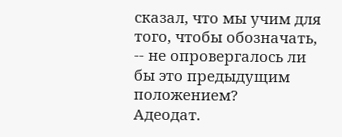сказал, что мы учим для того, чтобы обозначать, -- не опровергалось ли бы это предыдущим положением?
Адеодат.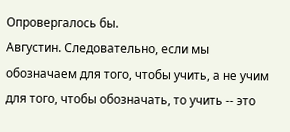Опровергалось бы.
Августин. Следовательно, если мы обозначаем для того, чтобы учить, а не учим для того, чтобы обозначать, то учить -- это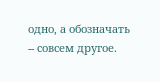одно, а обозначать -- совсем другое.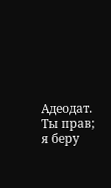Адеодат. Ты прав; я беру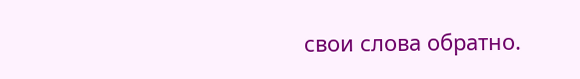свои слова обратно.